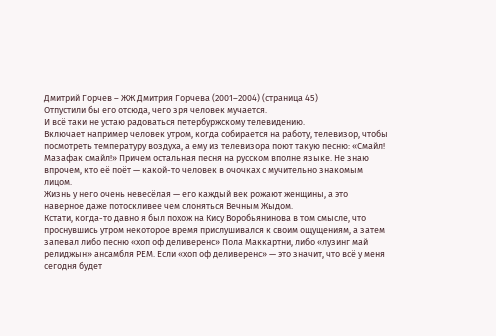Дмитрий Горчев – ЖЖ Дмитрия Горчева (2001–2004) (страница 45)
Отпустили бы его отсюда, чего зря человек мучается.
И всё таки не устаю радоваться петербуржскому телевидению.
Включает например человек утром, когда собирается на работу, телевизор, чтобы посмотреть температуру воздуха, а ему из телевизора поют такую песню: «Смайл! Мазафак смайл!» Причем остальная песня на русском вполне языке. Не знаю впрочем, кто её поёт — какой-то человек в очочках с мучительно знакомым лицом.
Жизнь у него очень невесёлая — его каждый век рожают женщины, а это наверное даже потоскливее чем слоняться Вечным Жыдом.
Кстати, когда-то давно я был похож на Кису Воробьянинова в том смысле, что проснувшись утром некоторое время прислушивался к своим ощущениям, а затем запевал либо песню «хоп оф деливеренс» Пола Маккартни, либо «лузинг май релиджын» ансамбля РЕМ. Если «хоп оф деливеренс» — это значит, что всё у меня сегодня будет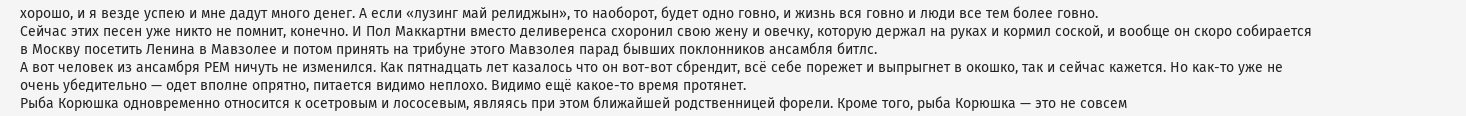хорошо, и я везде успею и мне дадут много денег. А если «лузинг май релиджын», то наоборот, будет одно говно, и жизнь вся говно и люди все тем более говно.
Сейчас этих песен уже никто не помнит, конечно. И Пол Маккартни вместо деливеренса схоронил свою жену и овечку, которую держал на руках и кормил соской, и вообще он скоро собирается в Москву посетить Ленина в Мавзолее и потом принять на трибуне этого Мавзолея парад бывших поклонников ансамбля битлс.
А вот человек из ансамбря РЕМ ничуть не изменился. Как пятнадцать лет казалось что он вот-вот сбрендит, всё себе порежет и выпрыгнет в окошко, так и сейчас кажется. Но как-то уже не очень убедительно — одет вполне опрятно, питается видимо неплохо. Видимо ещё какое-то время протянет.
Рыба Корюшка одновременно относится к осетровым и лососевым, являясь при этом ближайшей родственницей форели. Кроме того, рыба Корюшка — это не совсем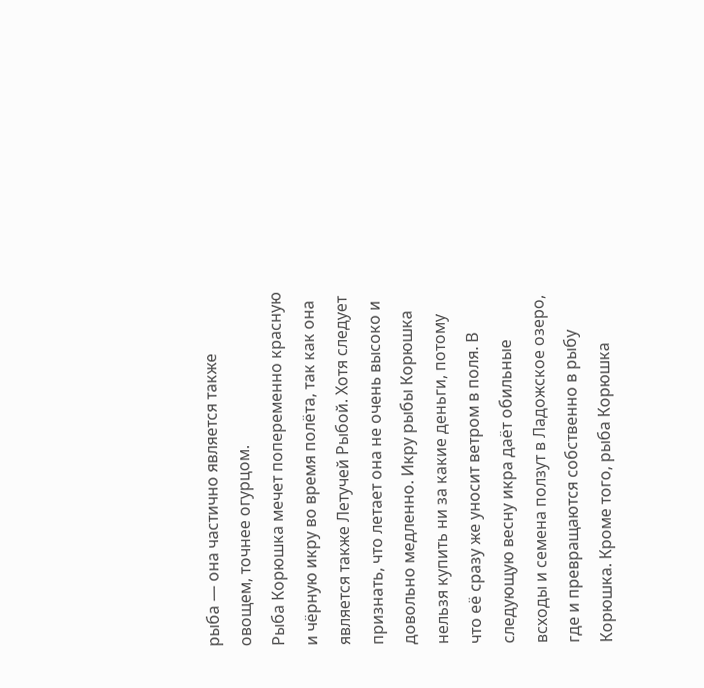рыба — она частично является также овощем, точнее огурцом.
Рыба Корюшка мечет попеременно красную и чёрную икру во время полёта, так как она является также Летучей Рыбой. Хотя следует признать, что летает она не очень высоко и довольно медленно. Икру рыбы Корюшка нельзя купить ни за какие деньги, потому что её сразу же уносит ветром в поля. В следующую весну икра даёт обильные всходы и семена ползут в Ладожское озеро, где и превращаются собственно в рыбу Корюшка. Кроме того, рыба Корюшка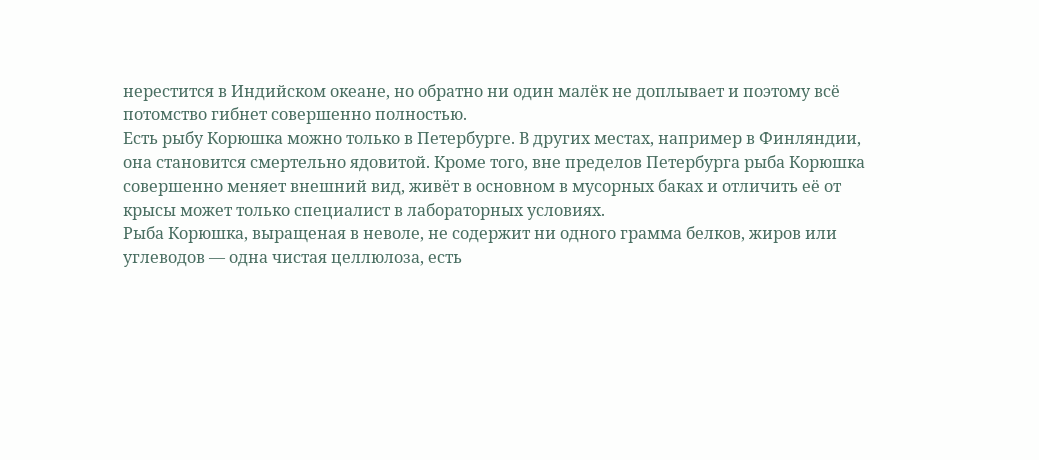нерестится в Индийском океане, но обратно ни один малёк не доплывает и поэтому всё потомство гибнет совершенно полностью.
Есть рыбу Корюшка можно только в Петербурге. В других местах, например в Финляндии, она становится смертельно ядовитой. Кроме того, вне пределов Петербурга рыба Корюшка совершенно меняет внешний вид, живёт в основном в мусорных баках и отличить её от крысы может только специалист в лабораторных условиях.
Рыба Корюшка, выращеная в неволе, не содержит ни одного грамма белков, жиров или углеводов — одна чистая целлюлоза, есть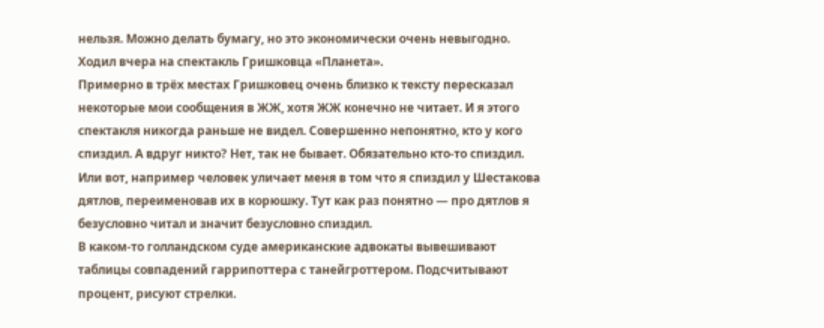нельзя. Можно делать бумагу, но это экономически очень невыгодно.
Ходил вчера на спектакль Гришковца «Планета».
Примерно в трёх местах Гришковец очень близко к тексту пересказал некоторые мои сообщения в ЖЖ, хотя ЖЖ конечно не читает. И я этого спектакля никогда раньше не видел. Совершенно непонятно, кто у кого спиздил. А вдруг никто? Нет, так не бывает. Обязательно кто-то спиздил.
Или вот, например человек уличает меня в том что я спиздил у Шестакова дятлов, переименовав их в корюшку. Тут как раз понятно — про дятлов я безусловно читал и значит безусловно спиздил.
В каком-то голландском суде американские адвокаты вывешивают таблицы совпадений гаррипоттера с танейгроттером. Подсчитывают процент, рисуют стрелки.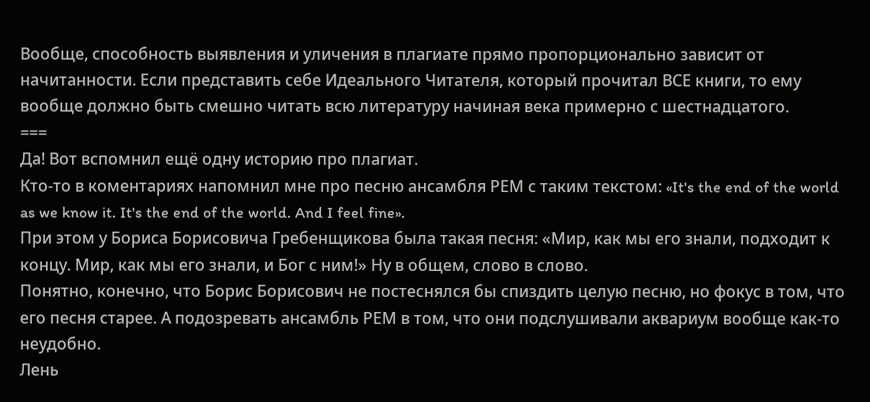Вообще, способность выявления и уличения в плагиате прямо пропорционально зависит от начитанности. Если представить себе Идеального Читателя, который прочитал ВСЕ книги, то ему вообще должно быть смешно читать всю литературу начиная века примерно с шестнадцатого.
===
Да! Вот вспомнил ещё одну историю про плагиат.
Кто-то в коментариях напомнил мне про песню ансамбля РЕМ с таким текстом: «It's the end of the world as we know it. It's the end of the world. And I feel fine».
При этом у Бориса Борисовича Гребенщикова была такая песня: «Мир, как мы его знали, подходит к концу. Мир, как мы его знали, и Бог с ним!» Ну в общем, слово в слово.
Понятно, конечно, что Борис Борисович не постеснялся бы спиздить целую песню, но фокус в том, что его песня старее. А подозревать ансамбль РЕМ в том, что они подслушивали аквариум вообще как-то неудобно.
Лень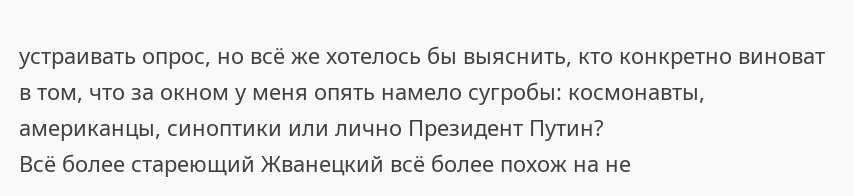устраивать опрос, но всё же хотелось бы выяснить, кто конкретно виноват в том, что за окном у меня опять намело сугробы: космонавты, американцы, синоптики или лично Президент Путин?
Всё более стареющий Жванецкий всё более похож на не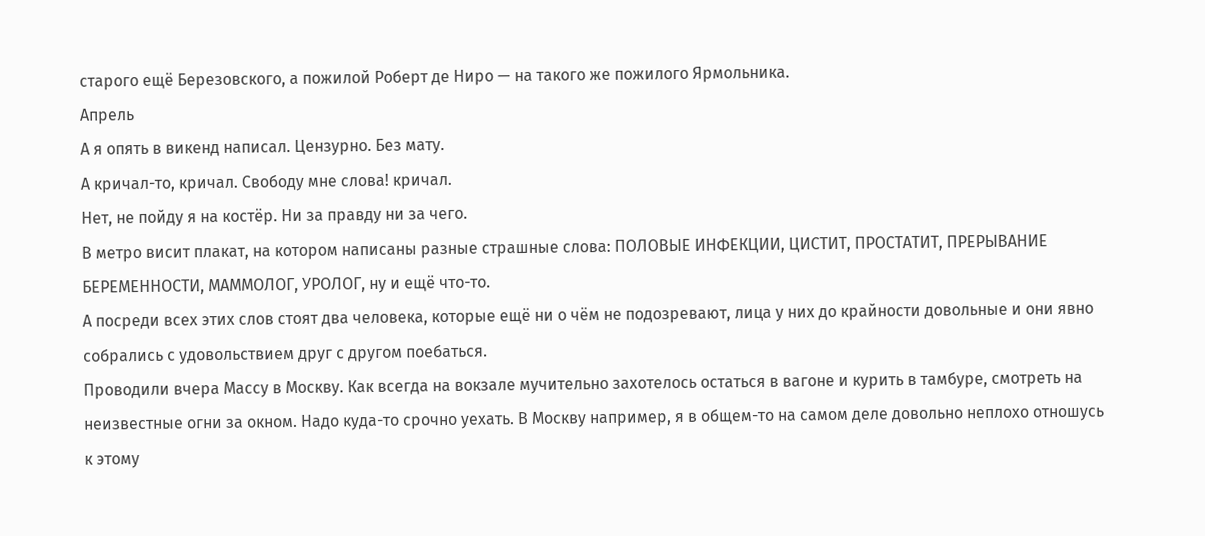старого ещё Березовского, а пожилой Роберт де Ниро — на такого же пожилого Ярмольника.
Апрель
А я опять в викенд написал. Цензурно. Без мату.
А кричал-то, кричал. Свободу мне слова! кричал.
Нет, не пойду я на костёр. Ни за правду ни за чего.
В метро висит плакат, на котором написаны разные страшные слова: ПОЛОВЫЕ ИНФЕКЦИИ, ЦИСТИТ, ПРОСТАТИТ, ПРЕРЫВАНИЕ БЕРЕМЕННОСТИ, МАММОЛОГ, УРОЛОГ, ну и ещё что-то.
А посреди всех этих слов стоят два человека, которые ещё ни о чём не подозревают, лица у них до крайности довольные и они явно собрались с удовольствием друг с другом поебаться.
Проводили вчера Массу в Москву. Как всегда на вокзале мучительно захотелось остаться в вагоне и курить в тамбуре, смотреть на неизвестные огни за окном. Надо куда-то срочно уехать. В Москву например, я в общем-то на самом деле довольно неплохо отношусь к этому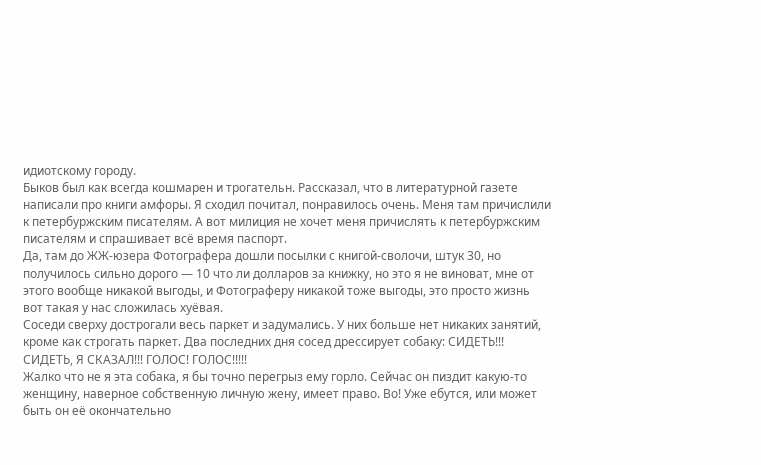идиотскому городу.
Быков был как всегда кошмарен и трогательн. Рассказал, что в литературной газете написали про книги амфоры. Я сходил почитал, понравилось очень. Меня там причислили к петербуржским писателям. А вот милиция не хочет меня причислять к петербуржским писателям и спрашивает всё время паспорт.
Да, там до ЖЖ-юзера Фотографера дошли посылки с книгой-сволочи, штук 30, но получилось сильно дорого — 10 что ли долларов за книжку, но это я не виноват, мне от этого вообще никакой выгоды, и Фотограферу никакой тоже выгоды, это просто жизнь вот такая у нас сложилась хуёвая.
Соседи сверху дострогали весь паркет и задумались. У них больше нет никаких занятий, кроме как строгать паркет. Два последних дня сосед дрессирует собаку: СИДЕТЬ!!! СИДЕТЬ, Я СКАЗАЛ!!! ГОЛОС! ГОЛОС!!!!!
Жалко что не я эта собака, я бы точно перегрыз ему горло. Сейчас он пиздит какую-то женщину, наверное собственную личную жену, имеет право. Во! Уже ебутся, или может быть он её окончательно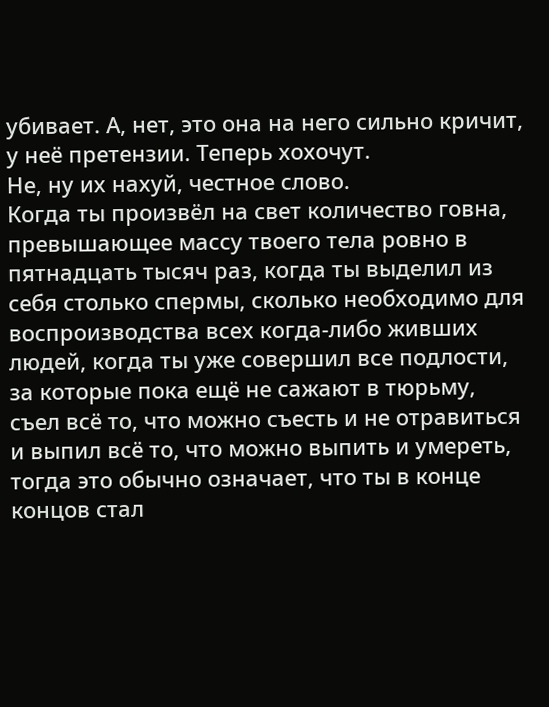убивает. А, нет, это она на него сильно кричит, у неё претензии. Теперь хохочут.
Не, ну их нахуй, честное слово.
Когда ты произвёл на свет количество говна, превышающее массу твоего тела ровно в пятнадцать тысяч раз, когда ты выделил из себя столько спермы, сколько необходимо для воспроизводства всех когда-либо живших людей, когда ты уже совершил все подлости, за которые пока ещё не сажают в тюрьму, съел всё то, что можно съесть и не отравиться и выпил всё то, что можно выпить и умереть, тогда это обычно означает, что ты в конце концов стал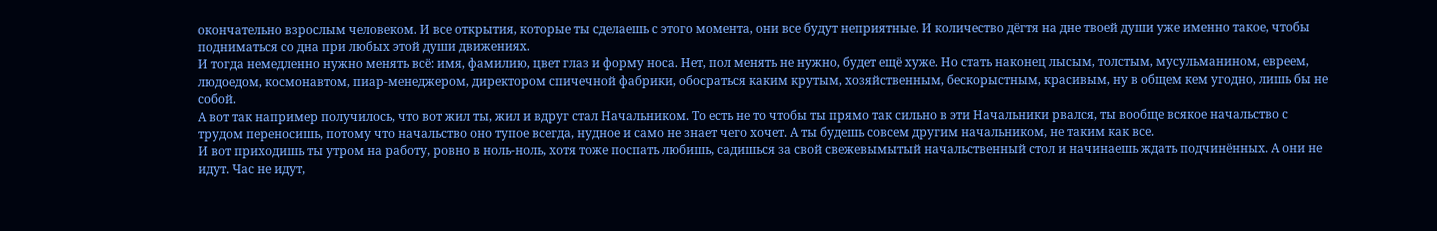окончательно взрослым человеком. И все открытия, которые ты сделаешь с этого момента, они все будут неприятные. И количество дёгтя на дне твоей души уже именно такое, чтобы подниматься со дна при любых этой души движениях.
И тогда немедленно нужно менять всё: имя, фамилию, цвет глаз и форму носа. Нет, пол менять не нужно, будет ещё хуже. Но стать наконец лысым, толстым, мусульманином, евреем, людоедом, космонавтом, пиар-менеджером, директором спичечной фабрики, обосраться каким крутым, хозяйственным, бескорыстным, красивым, ну в общем кем угодно, лишь бы не собой.
А вот так например получилось, что вот жил ты, жил и вдруг стал Начальником. То есть не то чтобы ты прямо так сильно в эти Начальники рвался, ты вообще всякое начальство с трудом переносишь, потому что начальство оно тупое всегда, нудное и само не знает чего хочет. А ты будешь совсем другим начальником, не таким как все.
И вот приходишь ты утром на работу, ровно в ноль-ноль, хотя тоже поспать любишь, садишься за свой свежевымытый начальственный стол и начинаешь ждать подчинённых. А они не идут. Час не идут,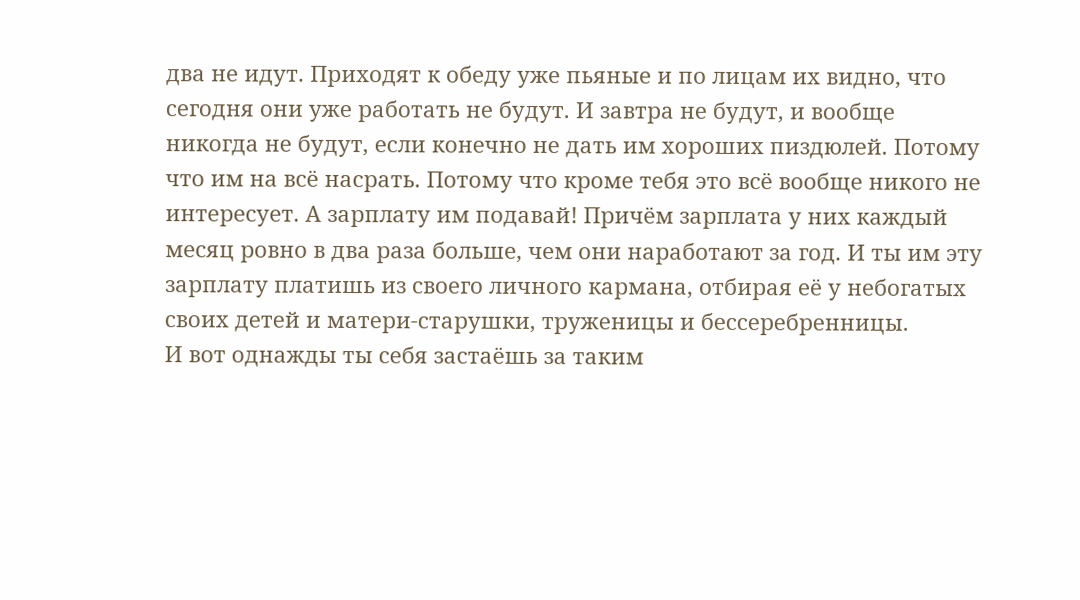два не идут. Приходят к обеду уже пьяные и по лицам их видно, что сегодня они уже работать не будут. И завтра не будут, и вообще никогда не будут, если конечно не дать им хороших пиздюлей. Потому что им на всё насрать. Потому что кроме тебя это всё вообще никого не интересует. А зарплату им подавай! Причём зарплата у них каждый месяц ровно в два раза больше, чем они наработают за год. И ты им эту зарплату платишь из своего личного кармана, отбирая её у небогатых своих детей и матери-старушки, труженицы и бессеребренницы.
И вот однажды ты себя застаёшь за таким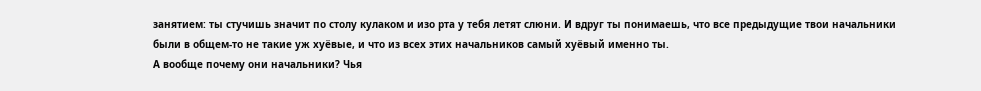занятием: ты стучишь значит по столу кулаком и изо рта у тебя летят слюни. И вдруг ты понимаешь, что все предыдущие твои начальники были в общем-то не такие уж хуёвые, и что из всех этих начальников самый хуёвый именно ты.
А вообще почему они начальники? Чья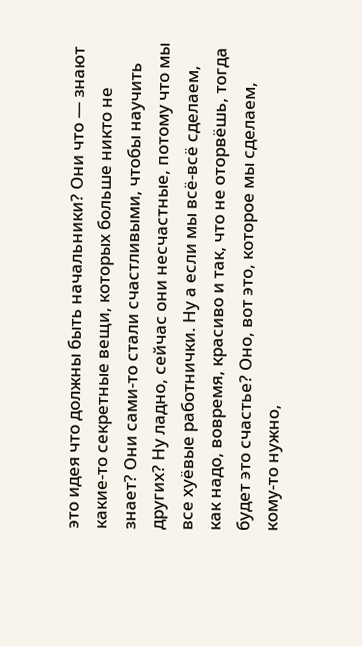это идея что должны быть начальники? Они что — знают какие-то секретные вещи, которых больше никто не знает? Они сами-то стали счастливыми, чтобы научить других? Ну ладно, сейчас они несчастные, потому что мы все хуёвые работнички. Ну а если мы всё-всё сделаем, как надо, вовремя, красиво и так, что не оторвёшь, тогда будет это счастье? Оно, вот это, которое мы сделаем, кому-то нужно,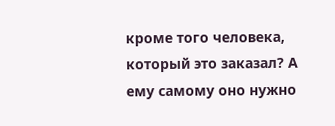кроме того человека, который это заказал? А ему самому оно нужно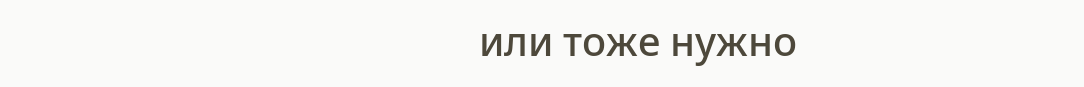или тоже нужно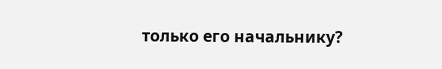только его начальнику?